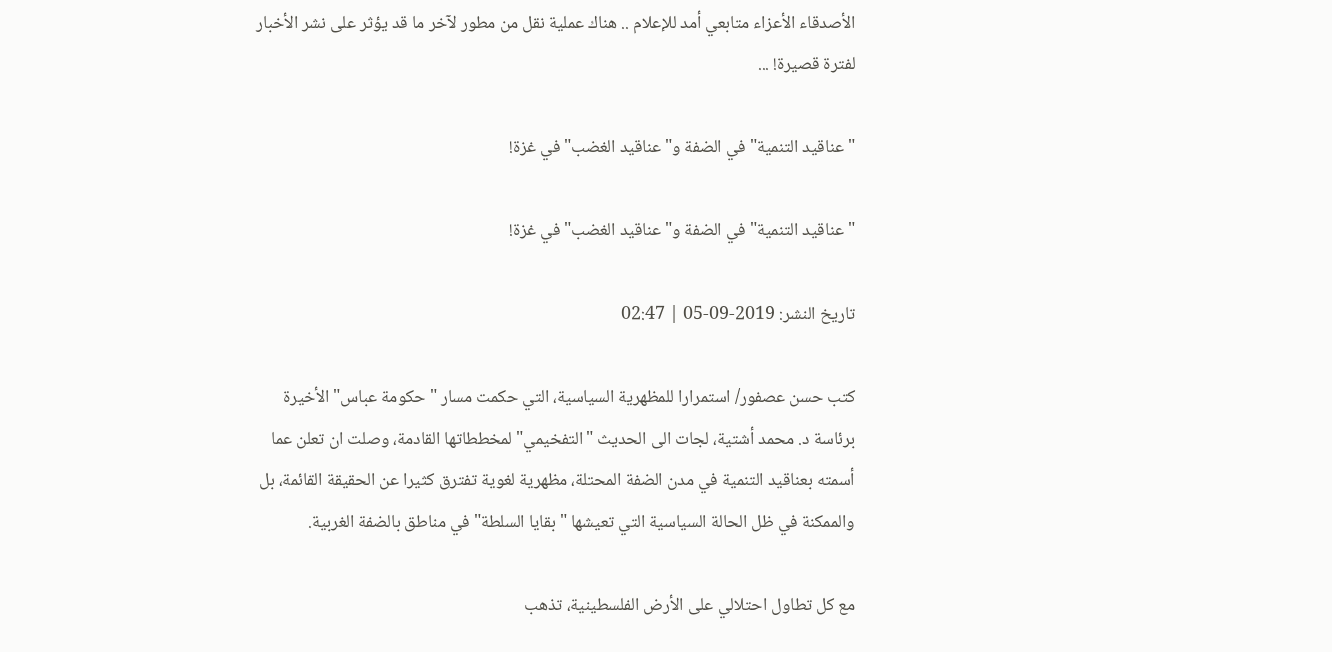الأصدقاء الأعزاء متابعي أمد للإعلام .. هناك عملية نقل من مطور لآخر ما قد يؤثر على نشر الأخبار لفترة قصيرة! ...

"عناقيد التنمية" في الضفة و"عناقيد الغضب" في غزة!

"عناقيد التنمية" في الضفة و"عناقيد الغضب" في غزة!

تاريخ النشر: 2019-09-05 | 02:47

كتب حسن عصفور/ استمرارا للمظهرية السياسية، التي حكمت مسار "حكومة عباس" الأخيرة برئاسة د. محمد أشتية، لجات الى الحديث "التفخيمي" لمخططاتها القادمة، وصلت ان تعلن عما أسمته بعناقيد التنمية في مدن الضفة المحتلة، مظهرية لغوية تفترق كثيرا عن الحقيقة القائمة، بل والممكنة في ظل الحالة السياسية التي تعيشها "بقايا السلطة" في مناطق بالضفة الغربية.

مع كل تطاول احتلالي على الأرض الفلسطينية، تذهب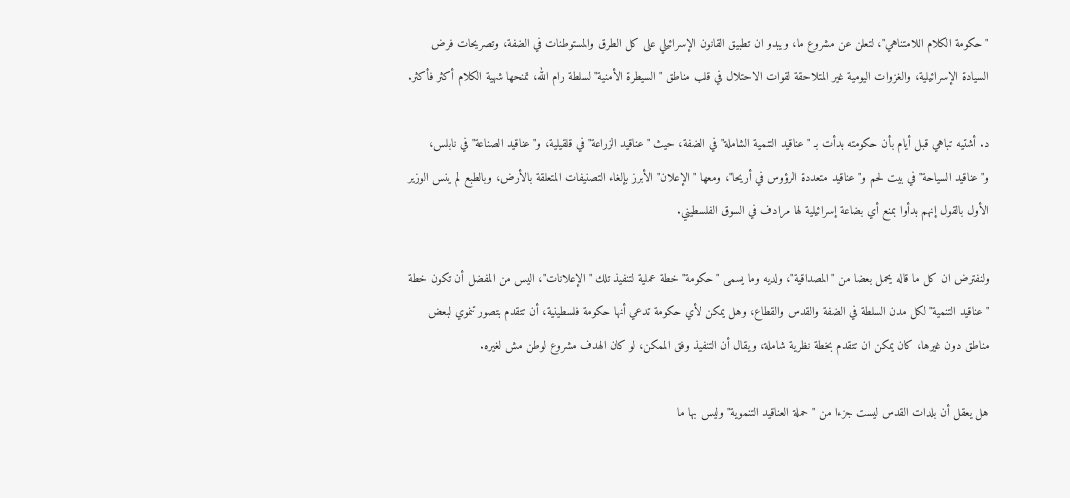"حكومة الكلام اللامتناهي"، لتعلن عن مشروع ما، ويبدو ان تطبيق القانون الإسرائيلي على كل الطرق والمستوطنات في الضفة، وتصريحات فرض السيادة الإسرائيلية، والغزوات اليومية غير المتلاحقة لقوات الاحتلال في قلب مناطق "السيطرة الأمنية" لسلطة رام الله، تمنحها شهية الكلام أكثر فأكثر.

د. أشتيه تباهي قبل أيام بأن حكومته بدأت بـ "عناقيد التنمية الشاملة" في الضفة، حيث "عناقيد الزراعة" في قلقيلية، و"عناقيد الصناعة" في نابلس، و"عناقيد السياحة" في بيت لحم و"عناقيد متعددة الرؤوس في أريحا"، ومعها "الإعلان" الأبرز بإلغاء التصنيفات المتعلقة بالأرض، وبالطبع لم ينس الوزير الأول بالقول إنهم بدأوا بمنع أي بضاعة إسرائيلية لها مرادف في السوق الفلسطيني.

ولنفترض ان كل ما قاله يحمل بعضا من "المصداقية"، ولديه وما يسمى "حكومة" خطة عملية لتنفيذ تلك "الإعلانات"، اليس من المفضل أن تكون خطة "عناقيد التنمية" لكل مدن السلطة في الضفة والقدس والقطاع، وهل يمكن لأي حكومة تدعي أنها حكومة فلسطينية، أن تتقدم بتصور تنموي لبعض مناطق دون غيرها، كان يمكن ان تتقدم بخطة نظرية شاملة، ويقال أن التنفيذ وفق الممكن، لو كان الهدف مشروع لوطن مش لغيره.

هل يعقل أن بلدات القدس ليست جزءا من "حملة العناقيد التنموية" وليس بها ما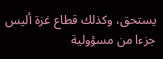يستحق، وكذلك قطاع غزة أليس جزءا من مسؤولية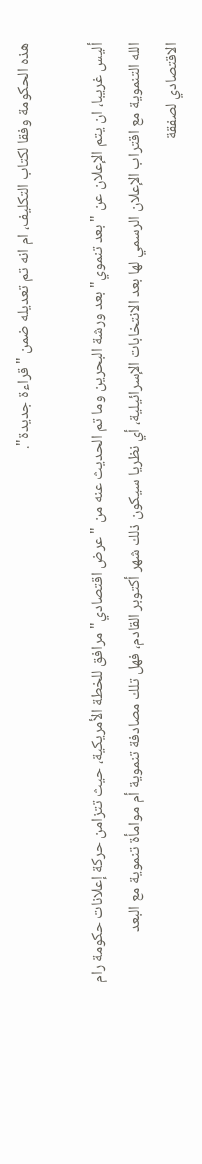هذه الحكومة وفقا لكتاب التكليف، ام انه تم تعديله ضمن "قراءة جديدة".

أليس غريبا، ان يتم الإعلان عن "بعد تنموي" بعد ورشة البحرين وما تم الحديث عنه من "عرض اقتصادي" مرافق للخطة الأمريكية، حيث تتزامن حركة إعلانات حكومة رام الله التنموية مع اقتراب الإعلان الرسمي لها بعد الانتخابات الإسرائيلية، أي نظريا سيكون ذلك شهر أكتوبر القادم، فهل تلك مصادفة تنموية أم موامأة تنموية مع البعد الاقتصادي لصفقة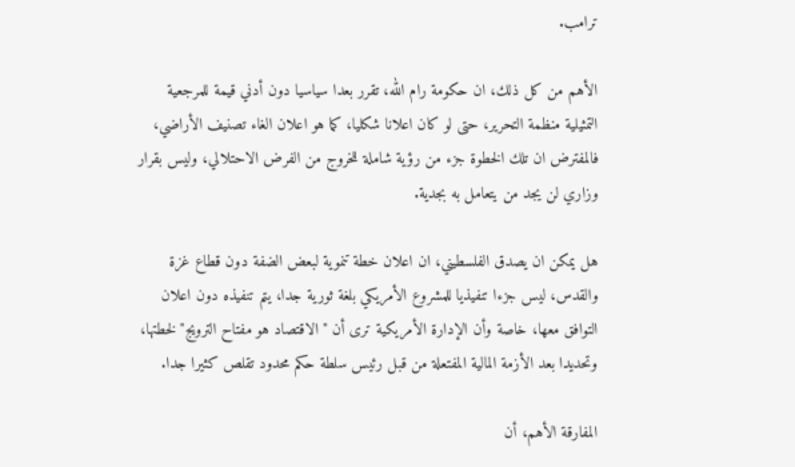ترامب.

الأهم من كل ذلك، ان حكومة رام الله، تقرر بعدا سياسيا دون أدني قيمة للمرجعية التمثيلية منظمة التحرير، حتى لو كان اعلانا شكليا، كما هو اعلان الغاء تصنيف الأراضي، فالمفترض ان تلك الخطوة جزء من رؤية شاملة للخروج من الفرض الاحتلالي، وليس بقرار وزاري لن يجد من يتعامل به بجدية.

هل يمكن ان يصدق الفلسطيني، ان اعلان خطة تنموية لبعض الضفة دون قطاع غزة والقدس، ليس جزءا تنفيذيا للمشروع الأمريكي بلغة ثورية جدا، يتم تنفيذه دون اعلان التوافق معها، خاصة وأن الإدارة الأمريكية ترى أن "الاقتصاد هو مفتاح الترويج" لخطتها، وتحديدا بعد الأزمة المالية المفتعلة من قبل رئيس سلطة حكم محدود تقلص كثيرا جدا.

المفارقة الأهم، أن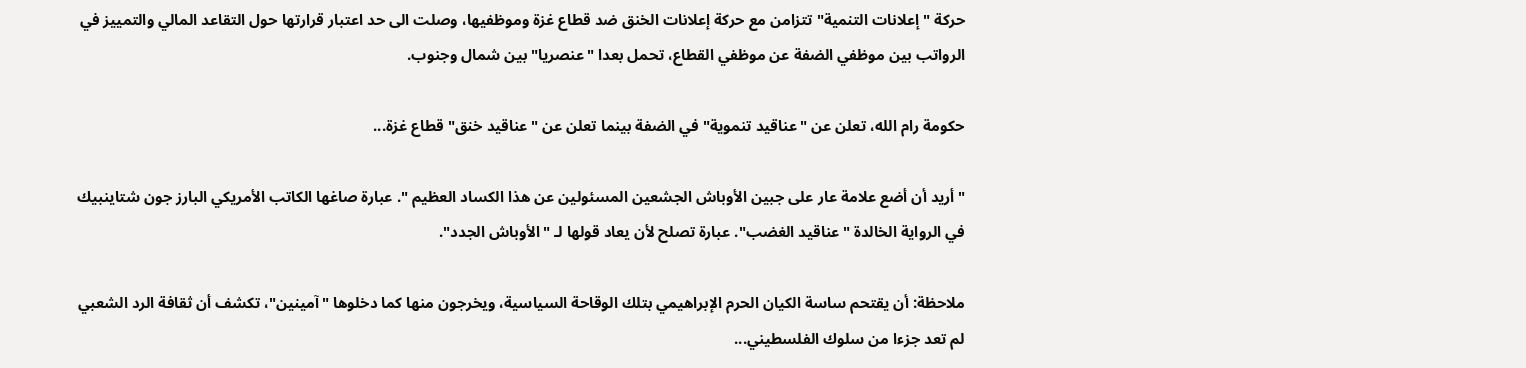حركة "إعلانات التنمية" تتزامن مع حركة إعلانات الخنق ضد قطاع غزة وموظفيها، وصلت الى حد اعتبار قرارتها حول التقاعد المالي والتمييز في الرواتب بين موظفي الضفة عن موظفي القطاع، تحمل بعدا "عنصريا" بين شمال وجنوب.

حكومة رام الله، تعلن عن "عناقيد تنموية" في الضفة بينما تعلن عن "عناقيد خنق" قطاع غزة...

"أريد أن أضع علامة عار على جبين الأوباش الجشعين المسئولين عن هذا الكساد العظيم ". عبارة صاغها الكاتب الأمريكي البارز جون شتاينبيك في الرواية الخالدة "عناقيد الغضب". عبارة تصلح لأن يعاد قولها لـ "الأوباش الجدد".

ملاحظة: أن يقتحم ساسة الكيان الحرم الإبراهيمي بتلك الوقاحة السياسية، ويخرجون منها كما دخلوها "آمينين"، تكشف أن ثقافة الرد الشعبي لم تعد جزءا من سلوك الفلسطيني...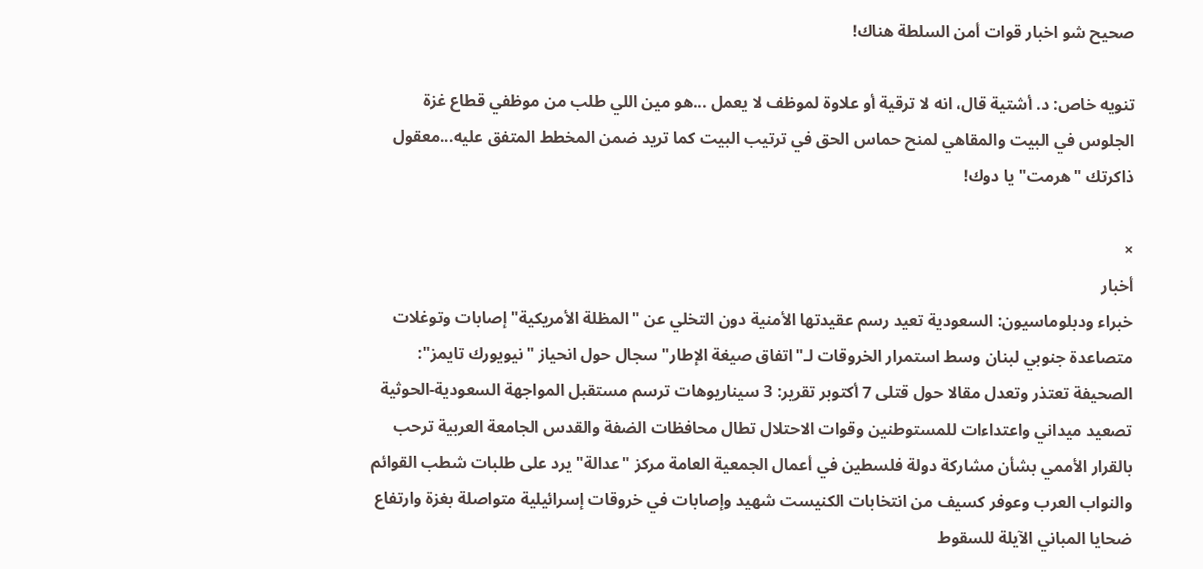صحيح شو اخبار قوات أمن السلطة هناك!

تنويه خاص: د. أشتية قال، انه لا ترقية أو علاوة لموظف لا يعمل ...هو مين اللي طلب من موظفي قطاع غزة الجلوس في البيت والمقاهي لمنح حماس الحق في ترتيب البيت كما تريد ضمن المخطط المتفق عليه...معقول ذاكرتك "هرمت" يا دوك!

×
أخبار
خبراء ودبلوماسيون: السعودية تعيد رسم عقيدتها الأمنية دون التخلي عن "المظلة الأمريكية" إصابات وتوغلات متصاعدة جنوبي لبنان وسط استمرار الخروقات لـ"اتفاق صيغة الإطار" سجال حول انحياز "نيويورك تايمز": الصحيفة تعتذر وتعدل مقالا حول قتلى 7 أكتوبر تقرير: 3 سيناريوهات ترسم مستقبل المواجهة السعودية-الحوثية تصعيد ميداني واعتداءات للمستوطنين وقوات الاحتلال تطال محافظات الضفة والقدس الجامعة العربية ترحب بالقرار الأممي بشأن مشاركة دولة فلسطين في أعمال الجمعية العامة مركز "عدالة" يرد على طلبات شطب القوائم والنواب العرب وعوفر كسيف من انتخابات الكنيست شهيد وإصابات في خروقات إسرائيلية متواصلة بغزة وارتفاع ضحايا المباني الآيلة للسقوط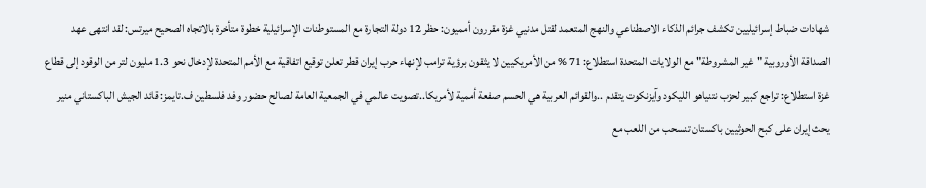شهادات ضباط إسرائيليين تكشف جرائم الذكاء الاصطناعي والنهج المتعمد لقتل مدنيي غزة مقررون أمميون: حظر 12 دولة التجارة مع المستوطنات الإسرائيلية خطوة متأخرة بالاتجاه الصحيح ميرتس: لقد انتهى عهد الصداقة الأوروبية "غير المشروطة" مع الولايات المتحدة استطلاع: 71 % من الأمريكيين لا يثقون برؤية ترامب لإنهاء حرب إيران قطر تعلن توقيع اتفاقية مع الأمم المتحدة لإدخال نحو 1.3 مليون لتر من الوقود إلى قطاع غزة استطلاع: تراجع كبير لحزب نتنياهو الليكود وآيزنكوت يتقدم ..والقوائم العربية هي الحسم صفعة أممية لأمريكا..تصويت عالمي في الجمعية العامة لصالح حضور وفد فلسطين ف.تايمز: قائد الجيش الباكستاني منير يحث إيران على كبح الحوثيين باكستان تنسحب من اللعب مع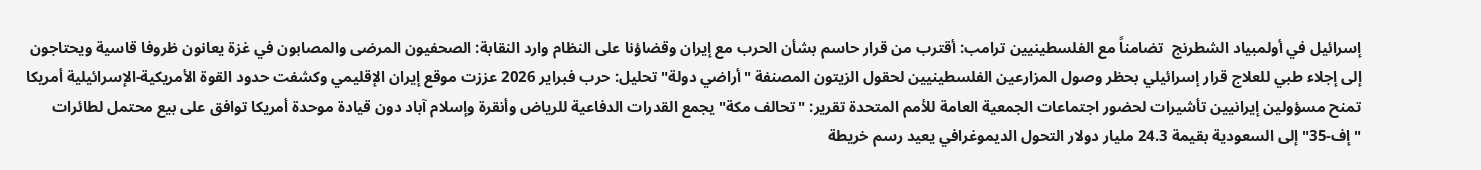إسرائيل في أولمبياد الشطرنج  تضامناً مع الفلسطينيين ترامب: أقترب من قرار حاسم بشأن الحرب مع إيران وقضاؤنا على النظام وارد النقابة: الصحفيون المرضى والمصابون في غزة يعانون ظروفا قاسية ويحتاجون إلى إجلاء طبي للعلاج قرار إسرائيلي بحظر وصول المزارعين الفلسطينيين لحقول الزيتون المصنفة "أراضي دولة" تحليل: حرب فبراير 2026 عززت موقع إيران الإقليمي وكشفت حدود القوة الأمريكية-الإسرائيلية أمريكا تمنح مسؤولين إيرانيين تأشيرات لحضور اجتماعات الجمعية العامة للأمم المتحدة تقرير: "تحالف مكة" يجمع القدرات الدفاعية للرياض وأنقرة وإسلام آباد دون قيادة موحدة أمريكا توافق على بيع محتمل لطائرات "إف-35" إلى السعودية بقيمة 24.3 مليار دولار التحول الديموغرافي يعيد رسم خريطة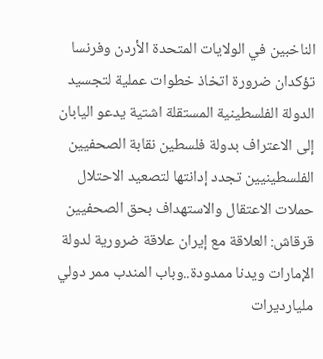الناخبين في الولايات المتحدة الأردن وفرنسا تؤكدان ضرورة اتخاذ خطوات عملية لتجسيد الدولة الفلسطينية المستقلة اشتية يدعو اليابان إلى الاعتراف بدولة فلسطين نقابة الصحفيين الفلسطينيين تجدد إدانتها لتصعيد الاحتلال حملات الاعتقال والاستهداف بحق الصحفيين قرقاش: العلاقة مع إيران علاقة ضرورية لدولة الإمارات ويدنا ممدودة..وباب المندب ممر دولي مليارديرات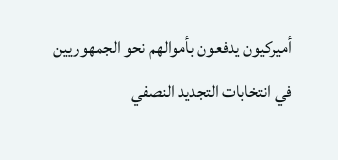أميركيون يدفعون بأموالهم نحو الجمهوريين في انتخابات التجديد النصفي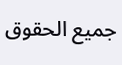جميع الحقوق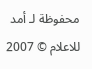محفوظة لـ أمد للاعلام © 2007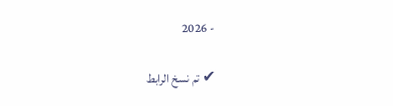- 2026

✔ تم نسخ الرابط